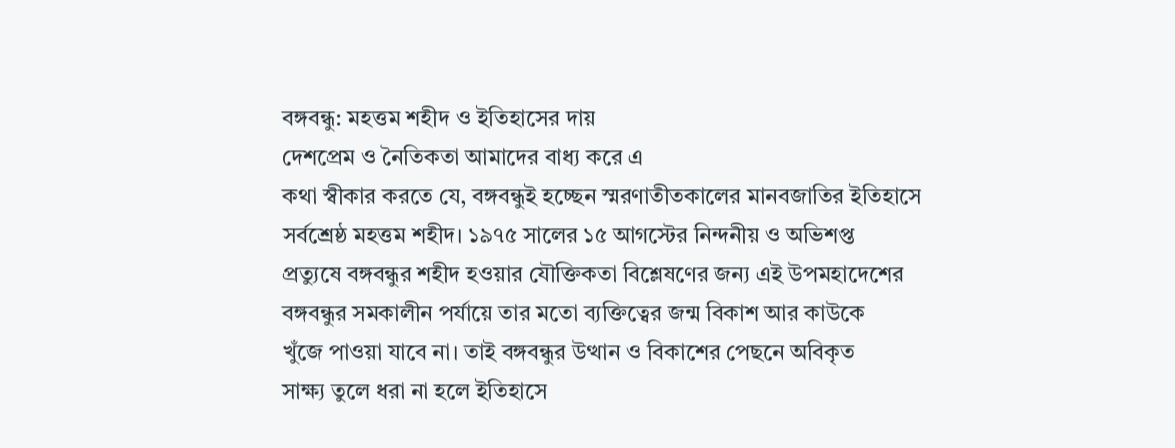বঙ্গবন্ধু: মহত্তম শহীদ ও ইতিহাসের দায়
দেশপ্রেম ও নৈতিকতা আমাদের বাধ্য করে এ
কথা স্বীকার করতে যে, বঙ্গবন্ধুই হচ্ছেন স্মরণাতীতকালের মানবজাতির ইতিহাসে
সর্বশ্রেষ্ঠ মহত্তম শহীদ। ১৯৭৫ সালের ১৫ আগস্টের নিন্দনীয় ও অভিশপ্ত
প্রত্যুষে বঙ্গবন্ধুর শহীদ হওয়ার যৌক্তিকতা বিশ্লেষণের জন্য এই উপমহাদেশের
বঙ্গবন্ধুর সমকালীন পর্যায়ে তার মতো ব্যক্তিত্বের জন্ম বিকাশ আর কাউকে
খুঁজে পাওয়া যাবে না। তাই বঙ্গবন্ধুর উত্থান ও বিকাশের পেছনে অবিকৃত
সাক্ষ্য তুলে ধরা না হলে ইতিহাসে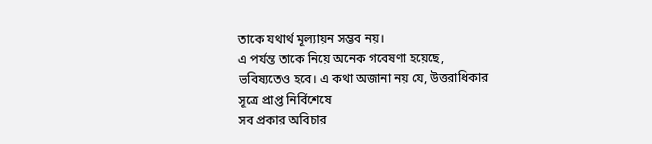তাকে যথার্থ মূল্যায়ন সম্ভব নয়।
এ পর্যন্ত তাকে নিয়ে অনেক গবেষণা হয়েছে,
ভবিষ্যতেও হবে। এ কথা অজানা নয় যে, উত্তরাধিকার সূত্রে প্রাপ্ত নির্বিশেষে
সব প্রকার অবিচার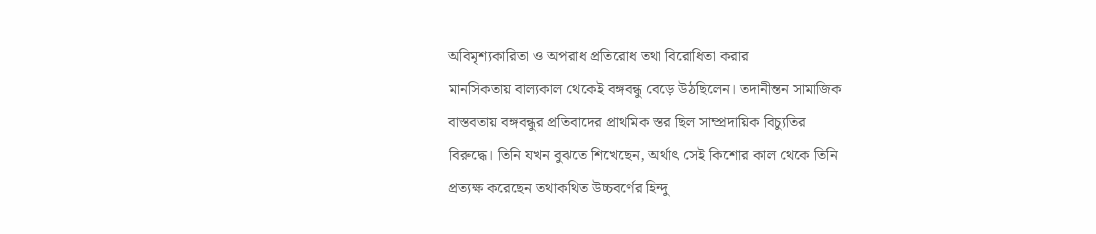অবিমৃশ্যকারিতা ও অপরাধ প্রতিরোধ তথা বিরোধিতা করার
মানসিকতায় বাল্যকাল থেকেই বঙ্গবন্ধু বেড়ে উঠছিলেন। তদানীন্তন সামাজিক
বাস্তবতায় বঙ্গবন্ধুর প্রতিবাদের প্রাথমিক স্তর ছিল সাম্প্রদায়িক বিচ্যুতির
বিরুদ্ধে। তিনি যখন বুঝতে শিখেছেন, অর্থাৎ সেই কিশোর কাল থেকে তিনি
প্রত্যক্ষ করেছেন তথাকথিত উচ্চবর্ণের হিন্দু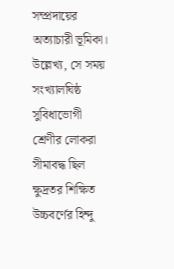সম্প্রদায়ের অত্যাচারী ভূমিকা।
উল্লেখ্য, সে সময় সংখ্যালঘিষ্ঠ সুবিধাভোগী
শ্রেণীর লোকরা সীমাবদ্ধ ছিল ক্ষুদ্রতর শিক্ষিত উচ্চবর্ণের হিন্দু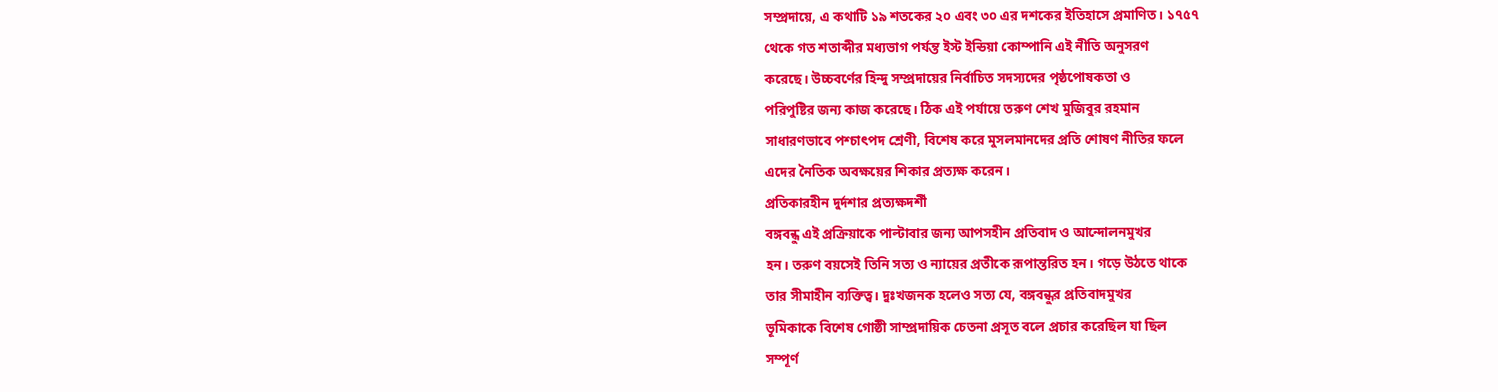সম্প্রদায়ে, এ কথাটি ১৯ শতকের ২০ এবং ৩০ এর দশকের ইতিহাসে প্রমাণিত। ১৭৫৭
থেকে গত শতাব্দীর মধ্যভাগ পর্যন্ত ইস্ট ইন্ডিয়া কোম্পানি এই নীতি অনুসরণ
করেছে। উচ্চবর্ণের হিন্দু সম্প্রদায়ের নির্বাচিত সদস্যদের পৃষ্ঠপোষকতা ও
পরিপুষ্টির জন্য কাজ করেছে। ঠিক এই পর্যায়ে তরুণ শেখ মুজিবুর রহমান
সাধারণভাবে পশ্চাৎপদ শ্রেণী, বিশেষ করে মুসলমানদের প্রতি শোষণ নীতির ফলে
এদের নৈতিক অবক্ষয়ের শিকার প্রত্যক্ষ করেন।
প্রতিকারহীন দুর্দশার প্রত্যক্ষদর্শী
বঙ্গবন্ধু এই প্রক্রিয়াকে পাল্টাবার জন্য আপসহীন প্রতিবাদ ও আন্দোলনমুখর
হন। তরুণ বয়সেই তিনি সত্য ও ন্যায়ের প্রতীকে রূপান্তরিত হন। গড়ে উঠতে থাকে
তার সীমাহীন ব্যক্তিত্ব। দুঃখজনক হলেও সত্য যে, বঙ্গবন্ধুর প্রতিবাদমুখর
ভূমিকাকে বিশেষ গোষ্ঠী সাম্প্রদায়িক চেতনা প্রসূত বলে প্রচার করেছিল যা ছিল
সম্পূর্ণ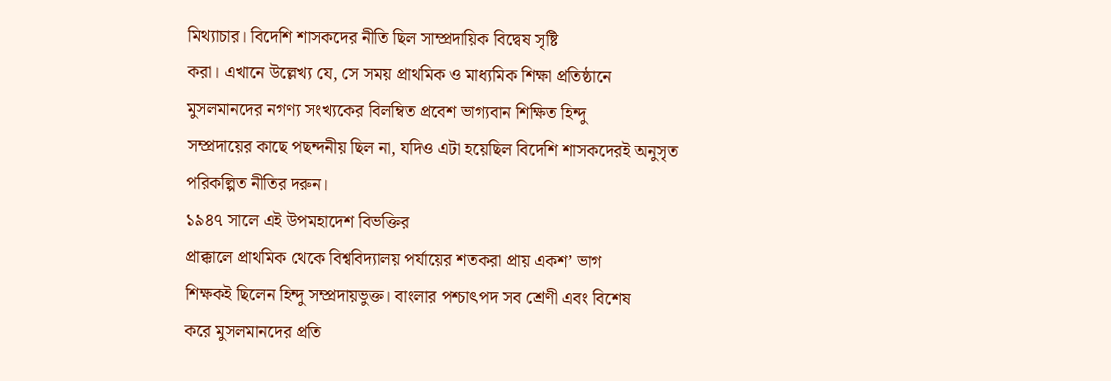মিথ্যাচার। বিদেশি শাসকদের নীতি ছিল সাম্প্রদায়িক বিদ্বেষ সৃষ্টি
করা। এখানে উল্লেখ্য যে, সে সময় প্রাথমিক ও মাধ্যমিক শিক্ষা প্রতিষ্ঠানে
মুসলমানদের নগণ্য সংখ্যকের বিলম্বিত প্রবেশ ভাগ্যবান শিক্ষিত হিন্দু
সম্প্রদায়ের কাছে পছন্দনীয় ছিল না, যদিও এটা হয়েছিল বিদেশি শাসকদেরই অনুসৃত
পরিকল্পিত নীতির দরুন।
১৯৪৭ সালে এই উপমহাদেশ বিভক্তির
প্রাক্কালে প্রাথমিক থেকে বিশ্ববিদ্যালয় পর্যায়ের শতকরা প্রায় একশ’ ভাগ
শিক্ষকই ছিলেন হিন্দু সম্প্রদায়ভুক্ত। বাংলার পশ্চাৎপদ সব শ্রেণী এবং বিশেষ
করে মুসলমানদের প্রতি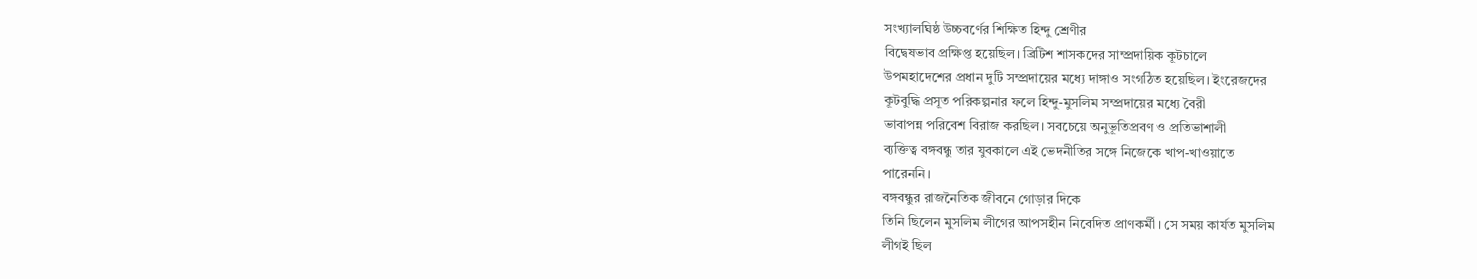সংখ্যালঘিষ্ঠ উচ্চবর্ণের শিক্ষিত হিন্দু শ্রেণীর
বিদ্বেষভাব প্রক্ষিপ্ত হয়েছিল। ব্রিটিশ শাসকদের সাম্প্রদায়িক কূটচালে
উপমহাদেশের প্রধান দুটি সম্প্রদায়ের মধ্যে দাঙ্গাও সংগঠিত হয়েছিল। ইংরেজদের
কূটবুদ্ধি প্রসূত পরিকল্পনার ফলে হিন্দু-মুসলিম সম্প্রদায়ের মধ্যে বৈরী
ভাবাপন্ন পরিবেশ বিরাজ করছিল। সবচেয়ে অনুভূতিপ্রবণ ও প্রতিভাশালী
ব্যক্তিত্ব বঙ্গবন্ধু তার যুবকালে এই ভেদনীতির সঙ্গে নিজেকে খাপ-খাওয়াতে
পারেননি।
বঙ্গবন্ধুর রাজনৈতিক জীবনে গোড়ার দিকে
তিনি ছিলেন মুসলিম লীগের আপসহীন নিবেদিত প্রাণকর্মী। সে সময় কার্যত মুসলিম
লীগই ছিল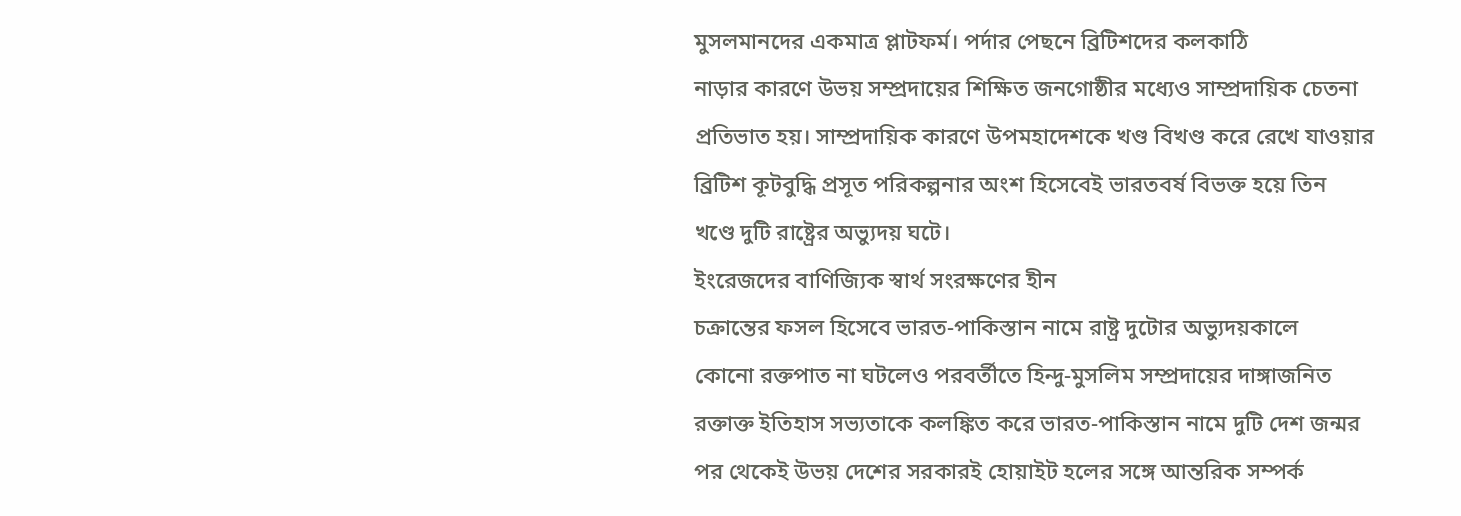মুসলমানদের একমাত্র প্লাটফর্ম। পর্দার পেছনে ব্রিটিশদের কলকাঠি
নাড়ার কারণে উভয় সম্প্রদায়ের শিক্ষিত জনগোষ্ঠীর মধ্যেও সাম্প্রদায়িক চেতনা
প্রতিভাত হয়। সাম্প্রদায়িক কারণে উপমহাদেশকে খণ্ড বিখণ্ড করে রেখে যাওয়ার
ব্রিটিশ কূটবুদ্ধি প্রসূত পরিকল্পনার অংশ হিসেবেই ভারতবর্ষ বিভক্ত হয়ে তিন
খণ্ডে দুটি রাষ্ট্রের অভ্যুদয় ঘটে।
ইংরেজদের বাণিজ্যিক স্বার্থ সংরক্ষণের হীন
চক্রান্তের ফসল হিসেবে ভারত-পাকিস্তান নামে রাষ্ট্র দুটোর অভ্যুদয়কালে
কোনো রক্তপাত না ঘটলেও পরবর্তীতে হিন্দু-মুসলিম সম্প্রদায়ের দাঙ্গাজনিত
রক্তাক্ত ইতিহাস সভ্যতাকে কলঙ্কিত করে ভারত-পাকিস্তান নামে দুটি দেশ জন্মর
পর থেকেই উভয় দেশের সরকারই হোয়াইট হলের সঙ্গে আন্তরিক সম্পর্ক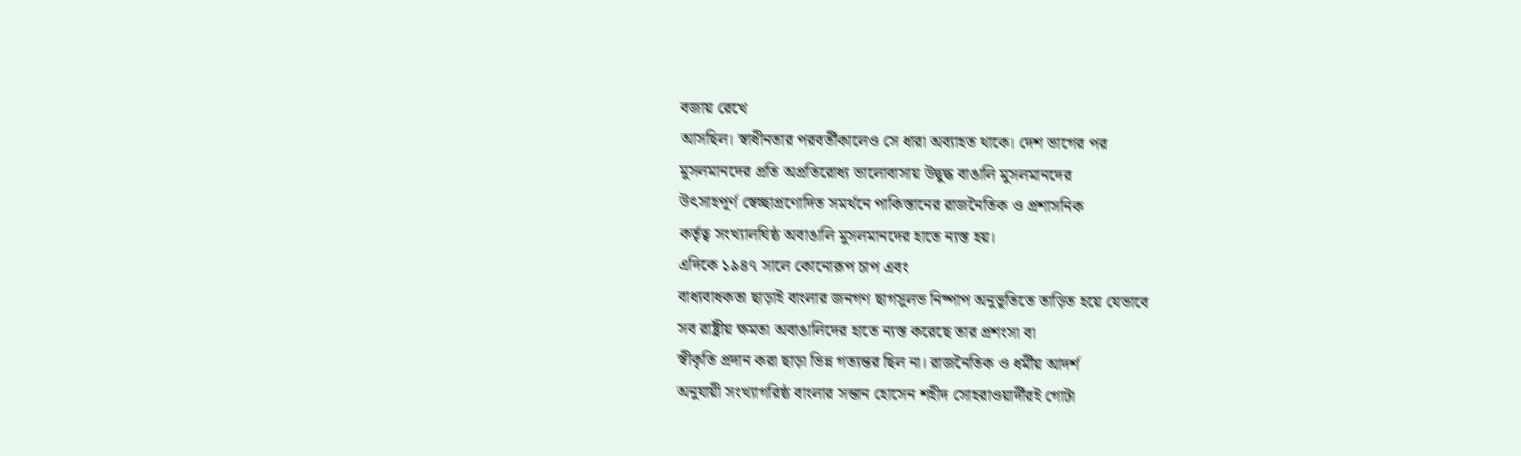বজায় রেখে
আসছিল। স্বাধীনতার পরবর্তীকালেও সে ধারা অব্যাহত থাকে। দেশ ভাগের পর
মুসলমানদের প্রতি অপ্রতিরোধ্য ভালোবাসায় উদ্বুদ্ধ বাঙালি মুসলমানদের
উৎসাহপূর্ণ স্বেচ্ছাপ্রণোদিত সমর্থনে পাকিস্তানের রাজনৈতিক ও প্রশাসনিক
কর্তৃত্ব সংখ্যালঘিষ্ঠ অবাঙালি মুসলমানদের হাতে ন্যস্ত হয়।
এদিকে ১৯৪৭ সালে কোনোরূপ চাপ এবং
বাধ্যবাধকতা ছাড়াই বাংলার জনগণ ছাগসুলভ নিষ্পাপ অনুভূতিতে তাড়িত হয়ে যেভাবে
সব রাষ্ট্রীয় ক্ষমতা অবাঙালিদের হাতে ন্যস্ত করেছে তার প্রশংসা বা
স্বীকৃতি প্রদান করা ছাড়া ভিন্ন গত্যন্তর ছিল না। রাজনৈতিক ও ধর্মীয় আদর্শ
অনুযায়ী সংখ্যাগরিষ্ঠ বাংলার সন্তান হোসেন শহীদ সোহরাওয়ার্দীরই গোটা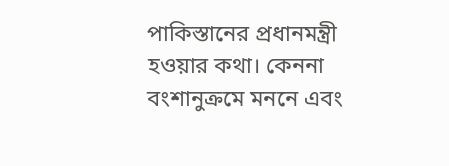পাকিস্তানের প্রধানমন্ত্রী হওয়ার কথা। কেননা বংশানুক্রমে মননে এবং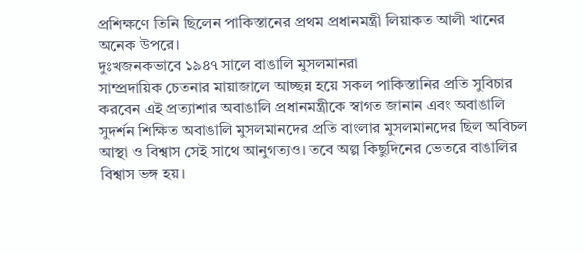প্রশিক্ষণে তিনি ছিলেন পাকিস্তানের প্রথম প্রধানমন্ত্রী লিয়াকত আলী খানের
অনেক উপরে।
দুঃখজনকভাবে ১৯৪৭ সালে বাঙালি মুসলমানরা
সাম্প্রদায়িক চেতনার মায়াজালে আচ্ছন্ন হয়ে সকল পাকিস্তানির প্রতি সুবিচার
করবেন এই প্রত্যাশার অবাঙালি প্রধানমন্ত্রীকে স্বাগত জানান এবং অবাঙালি
সুদর্শন শিক্ষিত অবাঙালি মুসলমানদের প্রতি বাংলার মুসলমানদের ছিল অবিচল
আস্থা ও বিশ্বাস সেই সাথে আনুগত্যও। তবে অল্প কিছুদিনের ভেতরে বাঙালির
বিশ্বাস ভঙ্গ হয়।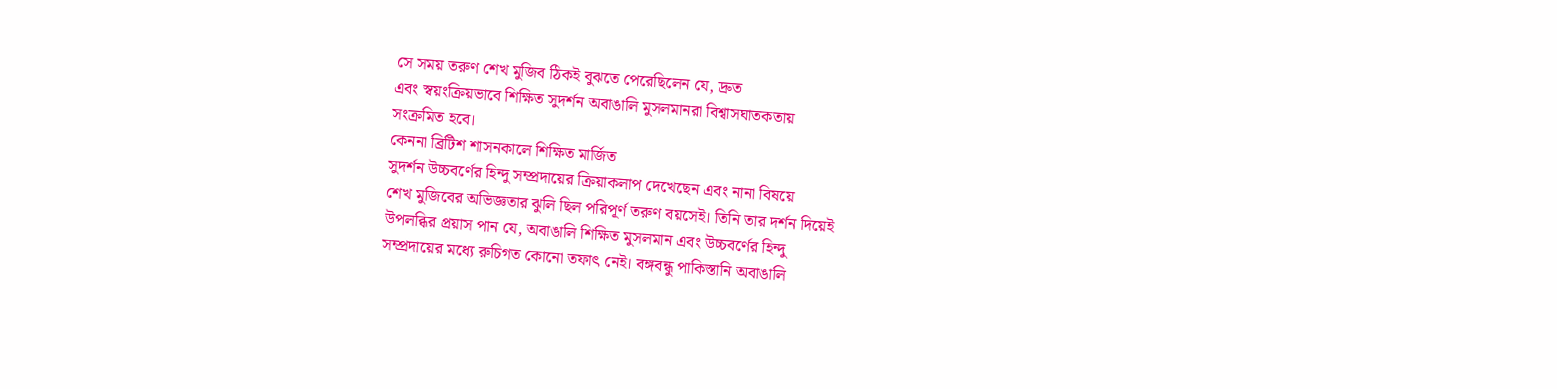সে সময় তরুণ শেখ মুজিব ঠিকই বুঝতে পেরেছিলেন যে, দ্রুত
এবং স্বয়ংক্রিয়ভাবে শিক্ষিত সুদর্শন অবাঙালি মুসলমানরা বিশ্বাসঘাতকতায়
সংক্রমিত হবে।
কেননা ব্রিটিশ শাসনকালে শিক্ষিত মার্জিত
সুদর্শন উচ্চবর্ণের হিন্দু সম্প্রদায়ের ক্রিয়াকলাপ দেখেছেন এবং নানা বিষয়ে
শেখ মুজিবের অভিজ্ঞতার ঝুলি ছিল পরিপূর্ণ তরুণ বয়সেই। তিনি তার দর্শন দিয়েই
উপলব্ধির প্রয়াস পান যে, অবাঙালি শিক্ষিত মুসলমান এবং উচ্চবর্ণের হিন্দু
সম্প্রদায়ের মধ্যে রুচিগত কোনো তফাৎ নেই। বঙ্গবন্ধু পাকিস্তানি অবাঙালি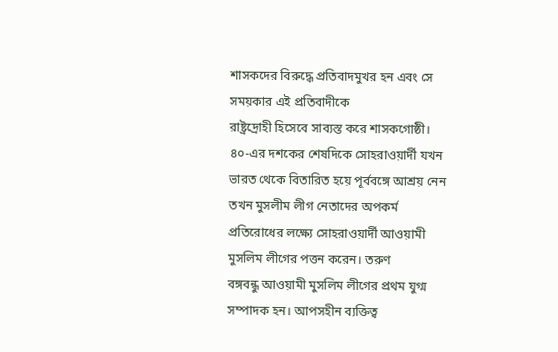শাসকদের বিরুদ্ধে প্রতিবাদমুখর হন এবং সে সময়কার এই প্রতিবাদীকে
রাষ্ট্রদ্রোহী হিসেবে সাব্যস্ত করে শাসকগোষ্ঠী।
৪০-এর দশকের শেষদিকে সোহরাওয়ার্দী যখন
ভারত থেকে বিতারিত হয়ে পূর্ববঙ্গে আশ্রয় নেন তখন মুসলীম লীগ নেতাদের অপকর্ম
প্রতিরোধের লক্ষ্যে সোহরাওয়ার্দী আওয়ামী মুসলিম লীগের পত্তন করেন। তরুণ
বঙ্গবন্ধু আওয়ামী মুসলিম লীগের প্রথম যুগ্ম সম্পাদক হন। আপসহীন ব্যক্তিত্ব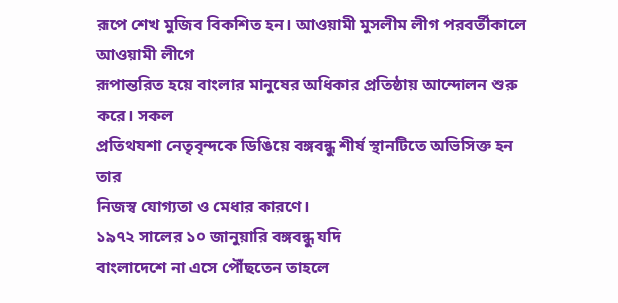রূপে শেখ মুজিব বিকশিত হন। আওয়ামী মুসলীম লীগ পরবর্তীকালে আওয়ামী লীগে
রূপান্তরিত হয়ে বাংলার মানুষের অধিকার প্রতিষ্ঠায় আন্দোলন শুরু করে। সকল
প্রতিথযশা নেতৃবৃন্দকে ডিঙিয়ে বঙ্গবন্ধু শীর্ষ স্থানটিতে অভিসিক্ত হন তার
নিজস্ব যোগ্যতা ও মেধার কারণে।
১৯৭২ সালের ১০ জানুয়ারি বঙ্গবন্ধু যদি
বাংলাদেশে না এসে পৌঁছতেন তাহলে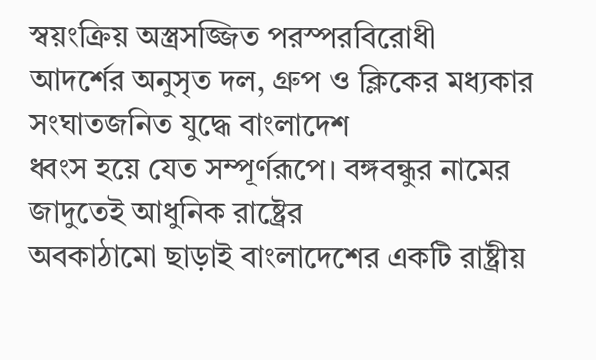স্বয়ংক্রিয় অস্ত্রসজ্জিত পরস্পরবিরোধী
আদর্শের অনুসৃত দল, গ্রুপ ও ক্লিকের মধ্যকার সংঘাতজনিত যুদ্ধে বাংলাদেশ
ধ্বংস হয়ে যেত সম্পূর্ণরূপে। বঙ্গবন্ধুর নামের জাদুতেই আধুনিক রাষ্ট্রের
অবকাঠামো ছাড়াই বাংলাদেশের একটি রাষ্ট্রীয়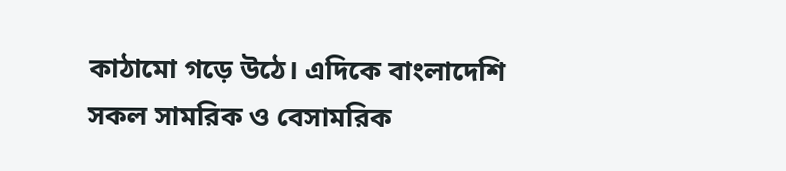কাঠামো গড়ে উঠে। এদিকে বাংলাদেশি
সকল সামরিক ও বেসামরিক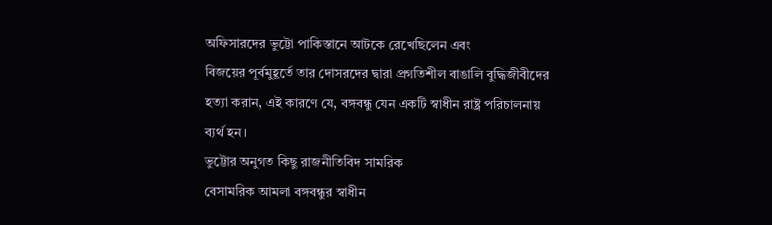অফিসারদের ভুট্টো পাকিস্তানে আটকে রেখেছিলেন এবং
বিজয়ের পূর্বমুহূর্তে তার দোসরদের দ্বারা প্রগতিশীল বাঙালি বুদ্ধিজীবীদের
হত্যা করান, এই কারণে যে, বঙ্গবন্ধু যেন একটি স্বাধীন রাষ্ট্র পরিচালনায়
ব্যর্থ হন।
ভুট্টোর অনুগত কিছু রাজনীতিবিদ সামরিক
বেসামরিক আমলা বঙ্গবন্ধুর স্বাধীন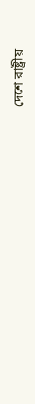দেশে রাষ্ট্রীয়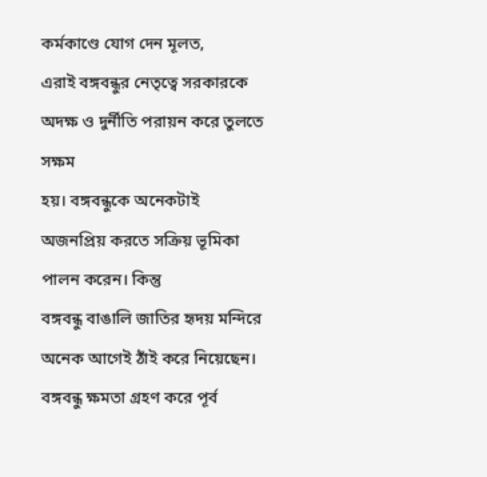কর্মকাণ্ডে যোগ দেন মূলত,
এরাই বঙ্গবন্ধুর নেতৃত্বে সরকারকে অদক্ষ ও দুর্নীতি পরায়ন করে তুলতে সক্ষম
হয়। বঙ্গবন্ধুকে অনেকটাই অজনপ্রিয় করতে সক্রিয় ভূমিকা পালন করেন। কিন্তু
বঙ্গবন্ধু বাঙালি জাতির হৃদয় মন্দিরে অনেক আগেই ঠাঁই করে নিয়েছেন।
বঙ্গবন্ধু ক্ষমতা গ্রহণ করে পূর্ব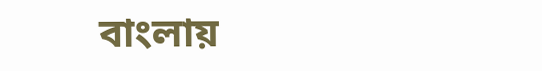বাংলায়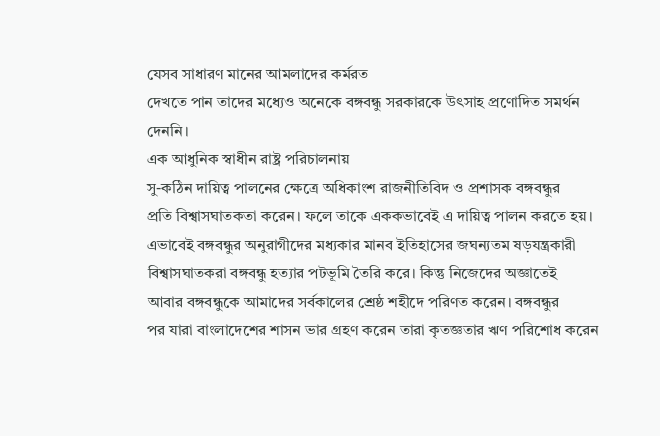যেসব সাধারণ মানের আমলাদের কর্মরত
দেখতে পান তাদের মধ্যেও অনেকে বঙ্গবন্ধু সরকারকে উৎসাহ প্রণোদিত সমর্থন
দেননি।
এক আধুনিক স্বাধীন রাষ্ট্র পরিচালনায়
সু-কঠিন দায়িত্ব পালনের ক্ষেত্রে অধিকাংশ রাজনীতিবিদ ও প্রশাসক বঙ্গবন্ধুর
প্রতি বিশ্বাসঘাতকতা করেন। ফলে তাকে এককভাবেই এ দায়িত্ব পালন করতে হয়।
এভাবেই বঙ্গবন্ধুর অনুরাগীদের মধ্যকার মানব ইতিহাসের জঘন্যতম ষড়যন্ত্রকারী
বিশ্বাসঘাতকরা বঙ্গবন্ধু হত্যার পটভূমি তৈরি করে। কিন্তু নিজেদের অজ্ঞাতেই
আবার বঙ্গবন্ধুকে আমাদের সর্বকালের শ্রেষ্ঠ শহীদে পরিণত করেন। বঙ্গবন্ধুর
পর যারা বাংলাদেশের শাসন ভার গ্রহণ করেন তারা কৃতজ্ঞতার ঋণ পরিশোধ করেন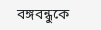বঙ্গবন্ধুকে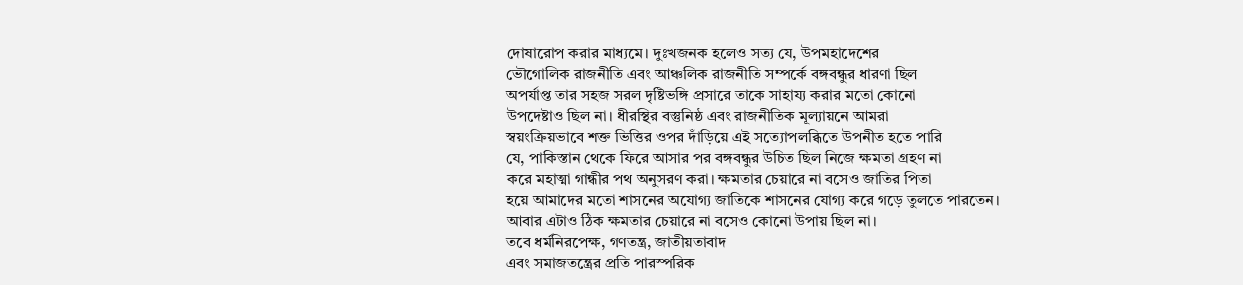দোষারোপ করার মাধ্যমে। দুঃখজনক হলেও সত্য যে, উপমহাদেশের
ভৌগোলিক রাজনীতি এবং আঞ্চলিক রাজনীতি সম্পর্কে বঙ্গবন্ধুর ধারণা ছিল
অপর্যাপ্ত তার সহজ সরল দৃষ্টিভঙ্গি প্রসারে তাকে সাহায্য করার মতো কোনো
উপদেষ্টাও ছিল না। ধীরস্থির বস্তুনিষ্ঠ এবং রাজনীতিক মূল্যায়নে আমরা
স্বয়ংক্রিয়ভাবে শক্ত ভিত্তির ওপর দাঁড়িয়ে এই সত্যোপলব্ধিতে উপনীত হতে পারি
যে, পাকিস্তান থেকে ফিরে আসার পর বঙ্গবন্ধুর উচিত ছিল নিজে ক্ষমতা গ্রহণ না
করে মহাত্মা গান্ধীর পথ অনুসরণ করা। ক্ষমতার চেয়ারে না বসেও জাতির পিতা
হয়ে আমাদের মতো শাসনের অযোগ্য জাতিকে শাসনের যোগ্য করে গড়ে তুলতে পারতেন।
আবার এটাও ঠিক ক্ষমতার চেয়ারে না বসেও কোনো উপায় ছিল না।
তবে ধর্মনিরপেক্ষ, গণতন্ত্র, জাতীয়তাবাদ
এবং সমাজতন্ত্রের প্রতি পারস্পরিক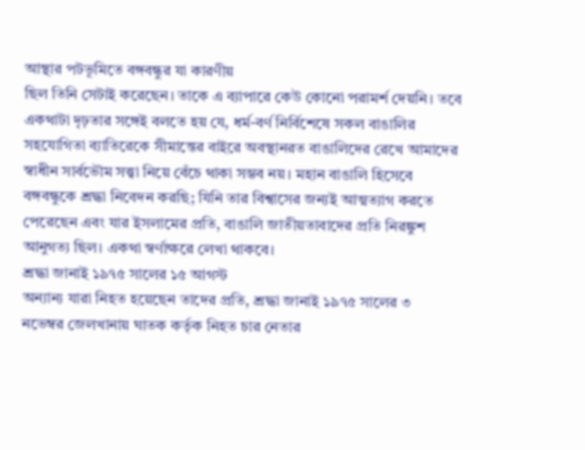আস্থার পটভূমিতে বঙ্গবন্ধুর যা কারণীয়
ছিল তিনি সেটাই করেছেন। তাকে এ ব্যাপারে কেউ কোনো পরামর্শ দেয়নি। তবে
একথাটা দৃঢ়তার সঙ্গেই বলতে হয় যে, ধর্ম-বর্ণ নির্বিশেষে সকল বাঙালির
সহযোগিতা ব্যাতিরেকে সীমান্তের বাইরে অবস্থানরত বাঙালিদের রেখে আমাদের
স্বাধীন সার্বভৌম সত্ত্বা নিয়ে বেঁচে থাকা সম্ভব নয়। মহান বাঙালি হিসেবে
বঙ্গবন্ধুকে শ্রদ্ধা নিবেদন করছি; যিনি তার বিশ্বাসের জন্যই আত্মত্যাগ করতে
পেরেছেন এবং যার ইসলামের প্রতি, বাঙালি জাতীয়তাবাদের প্রতি নিরঙ্কুশ
আনুগত্য ছিল। একথা স্বর্ণাক্ষরে লেখা থাকবে।
শ্রদ্ধা জানাই ১৯৭৫ সালের ১৫ আগস্ট
অন্যান্য যারা নিহত হয়েছেন তাদের প্রতি, শ্রদ্ধা জানাই ১৯৭৫ সালের ৩
নভেম্বর জেলখানায় ঘাতক কর্তৃক নিহত চার নেতার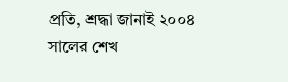প্রতি, শ্রদ্ধা জানাই ২০০৪
সালের শেখ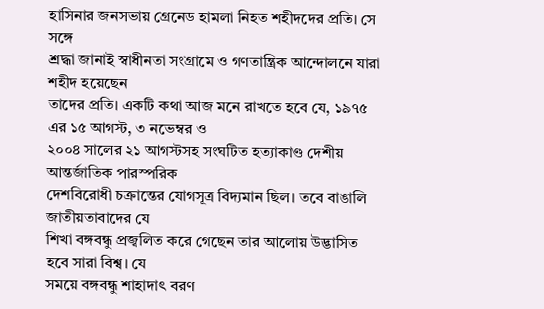হাসিনার জনসভায় গ্রেনেড হামলা নিহত শহীদদের প্রতি। সে সঙ্গে
শ্রদ্ধা জানাই স্বাধীনতা সংগ্রামে ও গণতান্ত্রিক আন্দোলনে যারা শহীদ হয়েছেন
তাদের প্রতি। একটি কথা আজ মনে রাখতে হবে যে, ১৯৭৫ এর ১৫ আগস্ট, ৩ নভেম্বর ও
২০০৪ সালের ২১ আগস্টসহ সংঘটিত হত্যাকাণ্ড দেশীয় আন্তর্জাতিক পারস্পরিক
দেশবিরোধী চক্রান্তের যোগসূত্র বিদ্যমান ছিল। তবে বাঙালি জাতীয়তাবাদের যে
শিখা বঙ্গবন্ধু প্রজ্বলিত করে গেছেন তার আলোয় উদ্ভাসিত হবে সারা বিশ্ব। যে
সময়ে বঙ্গবন্ধু শাহাদাৎ বরণ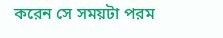করেন সে সময়টা পরম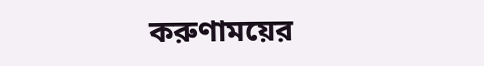করুণাময়ের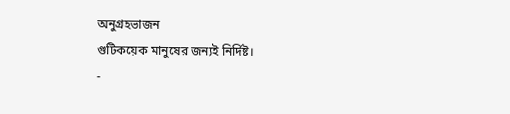অনুগ্রহভাজন
গুটিকয়েক মানুষের জন্যই নির্দিষ্ট।
-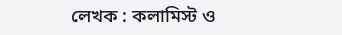লেখক : কলামিস্ট ও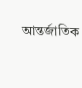আন্তর্জাতিক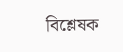বিশ্লেষক